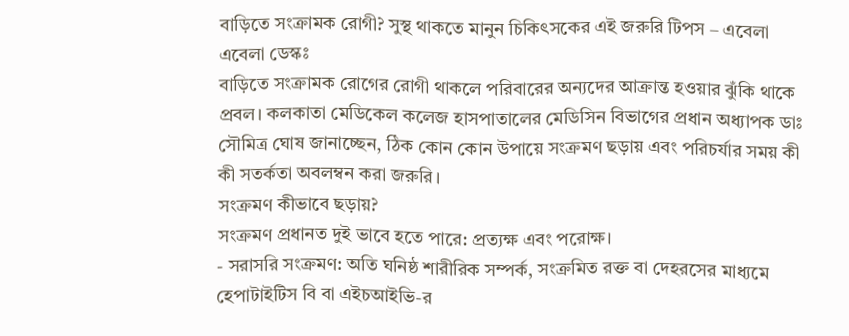বাড়িতে সংক্রামক রোগী? সুস্থ থাকতে মানুন চিকিৎসকের এই জরুরি টিপস – এবেলা
এবেলা ডেস্কঃ
বাড়িতে সংক্রামক রোগের রোগী থাকলে পরিবারের অন্যদের আক্রান্ত হওয়ার ঝুঁকি থাকে প্রবল। কলকাতা মেডিকেল কলেজ হাসপাতালের মেডিসিন বিভাগের প্রধান অধ্যাপক ডাঃ সৌমিত্র ঘোষ জানাচ্ছেন, ঠিক কোন কোন উপায়ে সংক্রমণ ছড়ায় এবং পরিচর্যার সময় কী কী সতর্কতা অবলম্বন করা জরুরি।
সংক্রমণ কীভাবে ছড়ায়?
সংক্রমণ প্রধানত দুই ভাবে হতে পারে: প্রত্যক্ষ এবং পরোক্ষ।
- সরাসরি সংক্রমণ: অতি ঘনিষ্ঠ শারীরিক সম্পর্ক, সংক্রমিত রক্ত বা দেহরসের মাধ্যমে হেপাটাইটিস বি বা এইচআইভি-র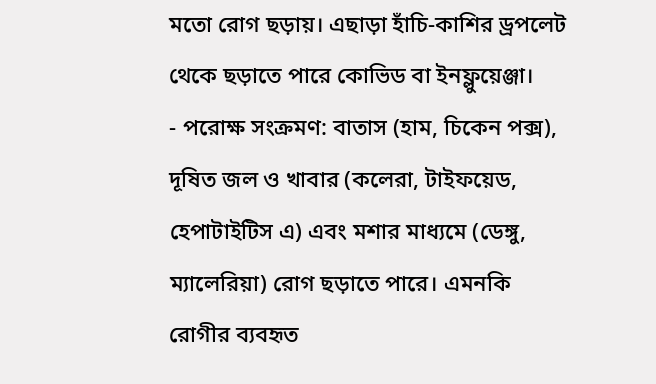মতো রোগ ছড়ায়। এছাড়া হাঁচি-কাশির ড্রপলেট থেকে ছড়াতে পারে কোভিড বা ইনফ্লুয়েঞ্জা।
- পরোক্ষ সংক্রমণ: বাতাস (হাম, চিকেন পক্স), দূষিত জল ও খাবার (কলেরা, টাইফয়েড, হেপাটাইটিস এ) এবং মশার মাধ্যমে (ডেঙ্গু, ম্যালেরিয়া) রোগ ছড়াতে পারে। এমনকি রোগীর ব্যবহৃত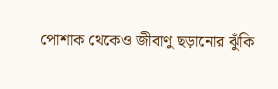পোশাক থেকেও জীবাণু ছড়ানোর ঝুঁকি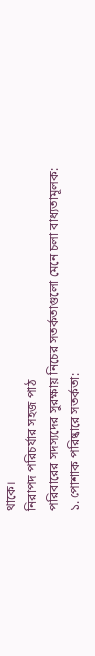থাকে।
নিরাপদ পরিচর্যার সহজ পাঠ
পরিবারের সদস্যদের সুরক্ষায় নিচের সতর্কতাগুলো মেনে চলা বাধ্যতামূলক:
১. পোশাক পরিষ্কারে সতর্কতা: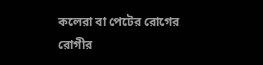কলেরা বা পেটের রোগের রোগীর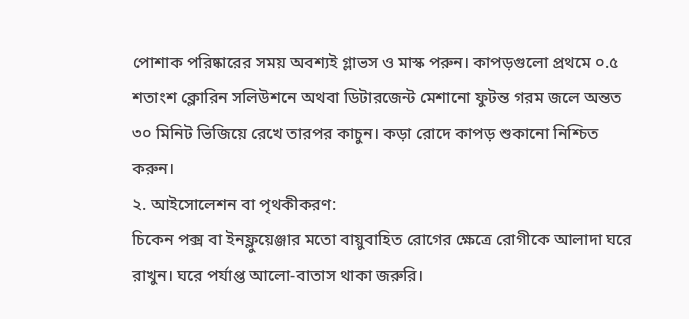পোশাক পরিষ্কারের সময় অবশ্যই গ্লাভস ও মাস্ক পরুন। কাপড়গুলো প্রথমে ০.৫ শতাংশ ক্লোরিন সলিউশনে অথবা ডিটারজেন্ট মেশানো ফুটন্ত গরম জলে অন্তত ৩০ মিনিট ভিজিয়ে রেখে তারপর কাচুন। কড়া রোদে কাপড় শুকানো নিশ্চিত করুন।
২. আইসোলেশন বা পৃথকীকরণ:
চিকেন পক্স বা ইনফ্লুয়েঞ্জার মতো বায়ুবাহিত রোগের ক্ষেত্রে রোগীকে আলাদা ঘরে রাখুন। ঘরে পর্যাপ্ত আলো-বাতাস থাকা জরুরি।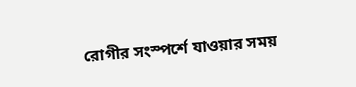রোগীর সংস্পর্শে যাওয়ার সময়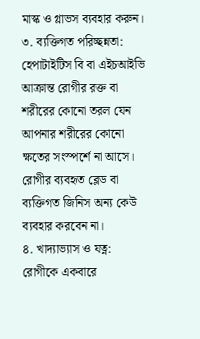মাস্ক ও গ্লাভস ব্যবহার করুন।
৩. ব্যক্তিগত পরিচ্ছন্নতা:
হেপাটাইটিস বি বা এইচআইভি আক্রান্ত রোগীর রক্ত বা শরীরের কোনো তরল যেন আপনার শরীরের কোনো ক্ষতের সংস্পর্শে না আসে। রোগীর ব্যবহৃত ব্লেড বা ব্যক্তিগত জিনিস অন্য কেউ ব্যবহার করবেন না।
৪. খাদ্যাভ্যাস ও যত্ন:
রোগীকে একবারে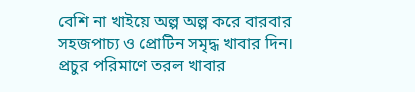বেশি না খাইয়ে অল্প অল্প করে বারবার সহজপাচ্য ও প্রোটিন সমৃদ্ধ খাবার দিন। প্রচুর পরিমাণে তরল খাবার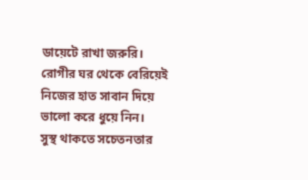ডায়েটে রাখা জরুরি। রোগীর ঘর থেকে বেরিয়েই নিজের হাত সাবান দিয়ে ভালো করে ধুয়ে নিন।
সুস্থ থাকতে সচেতনতার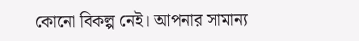কোনো বিকল্প নেই। আপনার সামান্য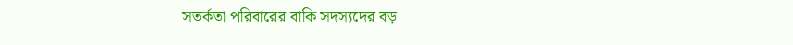সতর্কতা পরিবারের বাকি সদস্যদের বড়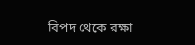বিপদ থেকে রক্ষা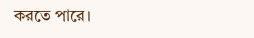করতে পারে।